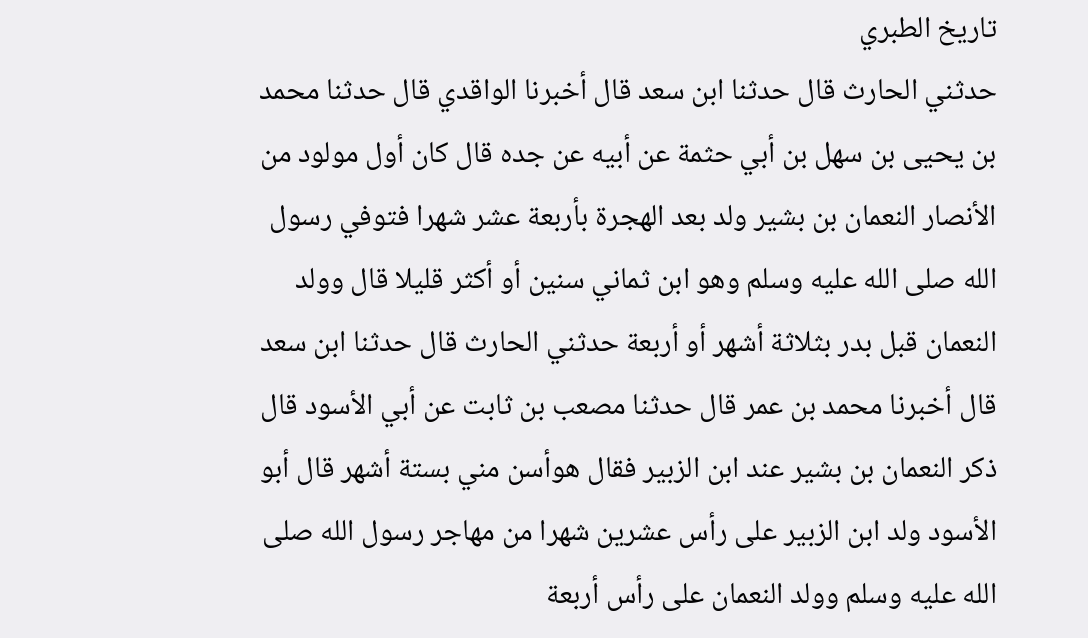تاريخ الطبري
حدثني الحارث قال حدثنا ابن سعد قال أخبرنا الواقدي قال حدثنا محمد بن يحيى بن سهل بن أبي حثمة عن أبيه عن جده قال كان أول مولود من الأنصار النعمان بن بشير ولد بعد الهجرة بأربعة عشر شهرا فتوفي رسول الله صلى الله عليه وسلم وهو ابن ثماني سنين أو أكثر قليلا قال وولد النعمان قبل بدر بثلاثة أشهر أو أربعة حدثني الحارث قال حدثنا ابن سعد قال أخبرنا محمد بن عمر قال حدثنا مصعب بن ثابت عن أبي الأسود قال ذكر النعمان بن بشير عند ابن الزبير فقال هوأسن مني بستة أشهر قال أبو الأسود ولد ابن الزبير على رأس عشرين شهرا من مهاجر رسول الله صلى الله عليه وسلم وولد النعمان على رأس أربعة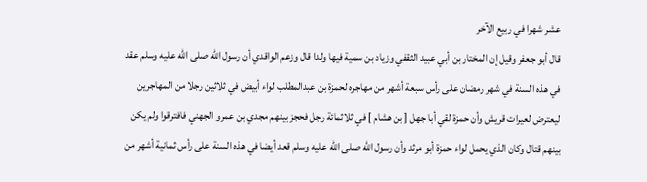عشر شهرا في ربيع الآخر
قال أبو جعفر وقيل إن المختار بن أبي عبيد الثقفي وزياد بن سمية فيها ولدا قال وزعم الواقدي أن رسول الله صلى الله عليه وسلم عقد في هذه السنة في شهر رمضان على رأس سبعة أشهر من مهاجره لحمزة بن عبدالمطلب لواء أبيض في ثلاثين رجلا من المهاجرين ليعترض لعيرات قريش وأن حمزة لقي أبا جهل [ بن هشام ] في ثلاثمائة رجل فحجز بينهم مجدي بن عمرو الجهني فافترقوا ولم يكن بينهم قتال وكان الذي يحمل لواء حمزة أبو مرثد وأن رسول الله صلى الله عليه وسلم قعد أيضا في هذه السنة على رأس ثمانية أشهر من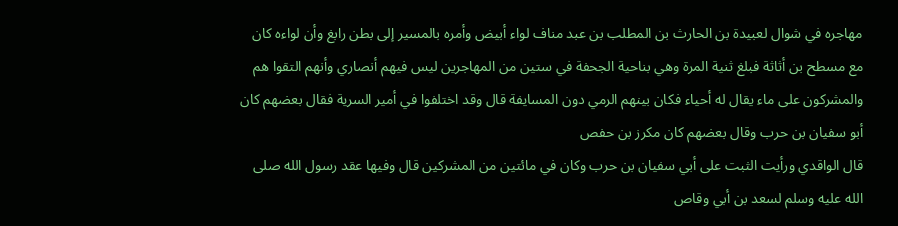مهاجره في شوال لعبيدة بن الحارث بن المطلب بن عبد مناف لواء أبيض وأمره بالمسير إلى بطن رابغ وأن لواءه كان مع مسطح بن أثاثة فبلغ ثنية المرة وهي بناحية الجحفة في ستين من المهاجرين ليس فيهم أنصاري وأنهم التقوا هم والمشركون على ماء يقال له أحياء فكان بينهم الرمي دون المسايفة قال وقد اختلفوا في أمير السرية فقال بعضهم كان أبو سفيان بن حرب وقال بعضهم كان مكرز بن حفص
قال الواقدي ورأيت الثبت على أبي سفيان بن حرب وكان في مائتين من المشركين قال وفيها عقد رسول الله صلى الله عليه وسلم لسعد بن أبي وقاص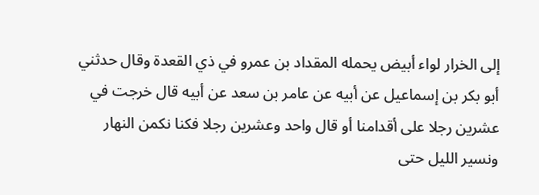إلى الخرار لواء أبيض يحمله المقداد بن عمرو في ذي القعدة وقال حدثني أبو بكر بن إسماعيل عن أبيه عن عامر بن سعد عن أبيه قال خرجت في عشرين رجلا على أقدامنا أو قال واحد وعشرين رجلا فكنا نكمن النهار ونسير الليل حتى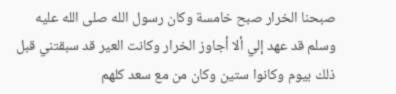صبحنا الخرار صبح خامسة وكان رسول الله صلى الله عليه وسلم قد عهد إلي ألا أجاوز الخرار وكانت العير قد سبقتني قبل ذلك بيوم وكانوا ستين وكان من مع سعد كلهم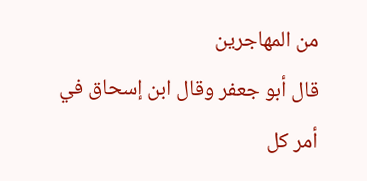من المهاجرين
قال أبو جعفر وقال ابن إسحاق في أمر كل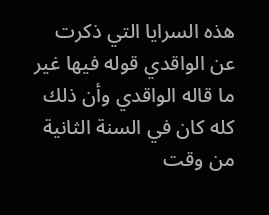هذه السرايا التي ذكرت عن الواقدي قوله فيها غير ما قاله الواقدي وأن ذلك كله كان في السنة الثانية من وقت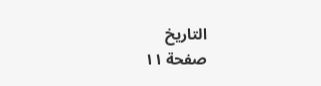التاريخ
صفحة ١١